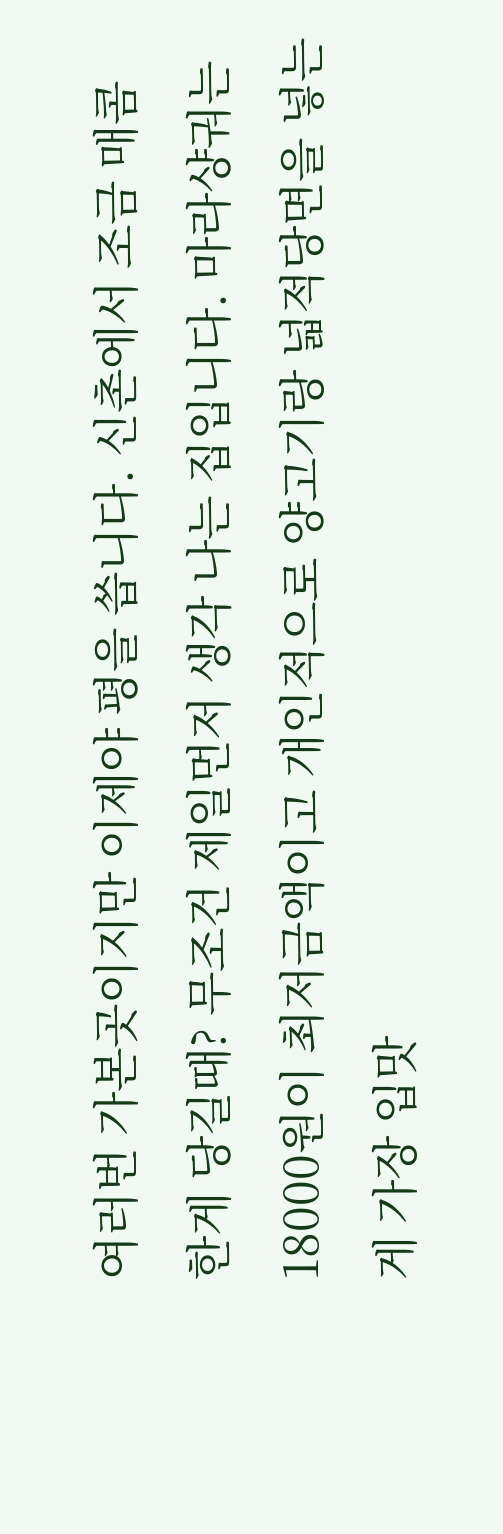여러번 가본곳이지만 이제야 평을 씁니다. 신촌에서 조금 매콤한게 당길때? 무조건 제일먼저 생각 나는 집입니다. 마라샹궈는 18000원이 최저금액이고 개인적으로 양고기랑 넓적당면을 넣는게 가장 입맛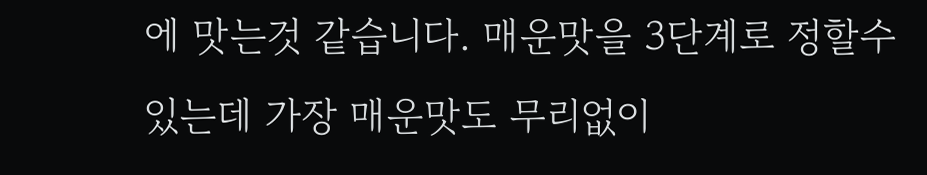에 맛는것 같습니다. 매운맛을 3단계로 정할수 있는데 가장 매운맛도 무리없이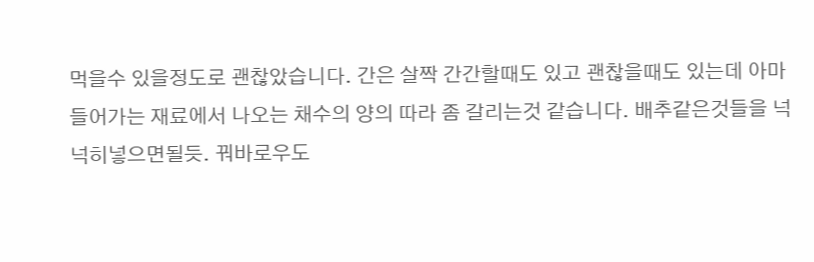먹을수 있을정도로 괜찮았습니다. 간은 살짝 간간할때도 있고 괜찮을때도 있는데 아마들어가는 재료에서 나오는 채수의 양의 따라 좀 갈리는것 같습니다. 배추같은것들을 넉넉히넣으면될듯. 꿔바로우도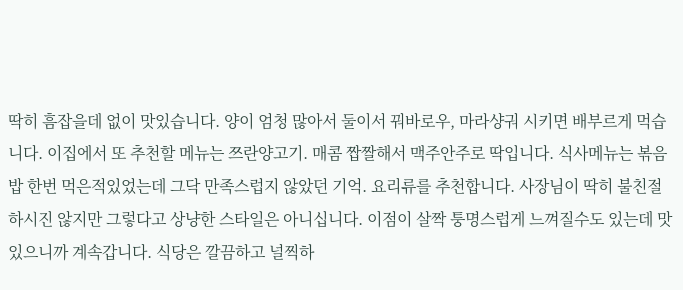딱히 흠잡을데 없이 맛있습니다. 양이 엄청 많아서 둘이서 꿔바로우, 마라샹궈 시키면 배부르게 먹습니다. 이집에서 또 추천할 메뉴는 쯔란양고기. 매콤 짭짤해서 맥주안주로 딱입니다. 식사메뉴는 볶음밥 한번 먹은적있었는데 그닥 만족스럽지 않았던 기억. 요리류를 추천합니다. 사장님이 딱히 불친절 하시진 않지만 그렇다고 상냥한 스타일은 아니십니다. 이점이 살짝 퉁명스럽게 느껴질수도 있는데 맛있으니까 계속갑니다. 식당은 깔끔하고 널찍하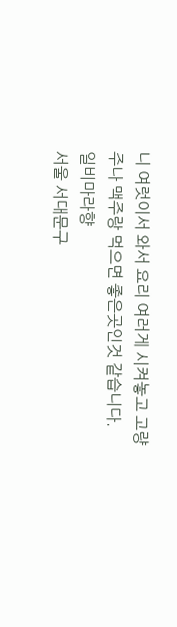니 여럿이서 와서 요리 여러게 시켜놓고 고량주나 맥주랑 먹으면 좋은곳인것 같습니다.
일비마라향
서울 서대문구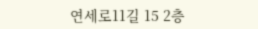연세로11길 15 2층